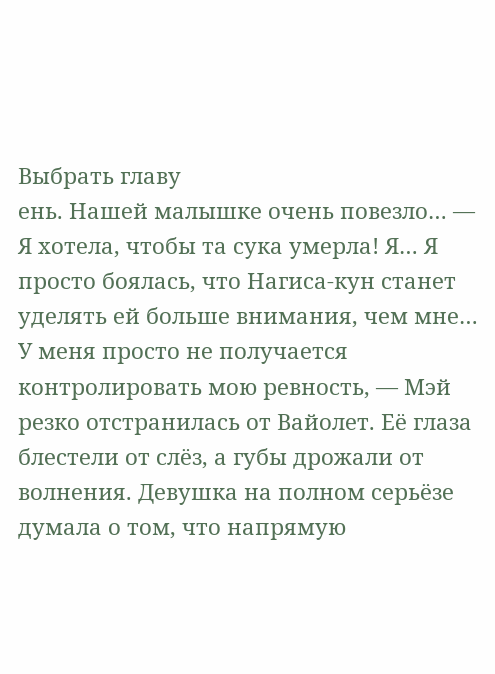Выбрать главу
ень. Нашей малышке очень повезло… — Я хотела, чтобы та сука умерла! Я… Я просто боялась, что Нагиса-кун станет уделять ей больше внимания, чем мне… У меня просто не получается контролировать мою ревность, — Мэй резко отстранилась от Вайолет. Её глаза блестели от слёз, а губы дрожали от волнения. Девушка на полном серьёзе думала о том, что напрямую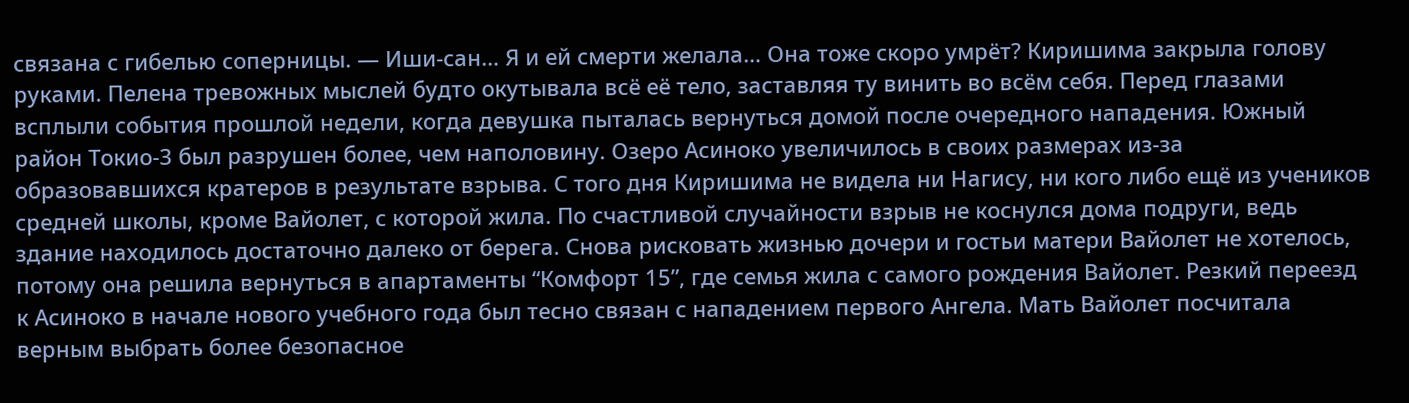связана с гибелью соперницы. — Иши-сан… Я и ей смерти желала… Она тоже скоро умрёт? Киришима закрыла голову руками. Пелена тревожных мыслей будто окутывала всё её тело, заставляя ту винить во всём себя. Перед глазами всплыли события прошлой недели, когда девушка пыталась вернуться домой после очередного нападения. Южный район Токио-3 был разрушен более, чем наполовину. Озеро Асиноко увеличилось в своих размерах из-за образовавшихся кратеров в результате взрыва. С того дня Киришима не видела ни Нагису, ни кого либо ещё из учеников средней школы, кроме Вайолет, с которой жила. По счастливой случайности взрыв не коснулся дома подруги, ведь здание находилось достаточно далеко от берега. Снова рисковать жизнью дочери и гостьи матери Вайолет не хотелось, потому она решила вернуться в апартаменты “Комфорт 15”, где семья жила с самого рождения Вайолет. Резкий переезд к Асиноко в начале нового учебного года был тесно связан с нападением первого Ангела. Мать Вайолет посчитала верным выбрать более безопасное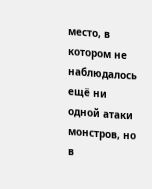место, в котором не наблюдалось ещё ни одной атаки монстров, но в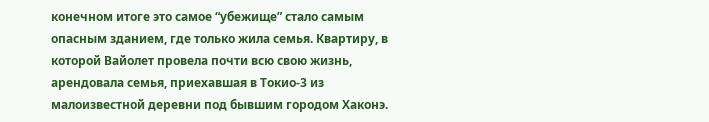конечном итоге это самое “убежище” стало самым опасным зданием, где только жила семья. Квартиру, в которой Вайолет провела почти всю свою жизнь, арендовала семья, приехавшая в Токио-3 из малоизвестной деревни под бывшим городом Хаконэ.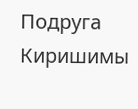Подруга Киришимы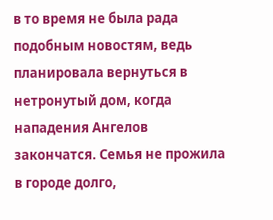в то время не была рада подобным новостям, ведь планировала вернуться в нетронутый дом, когда нападения Ангелов закончатся. Семья не прожила в городе долго,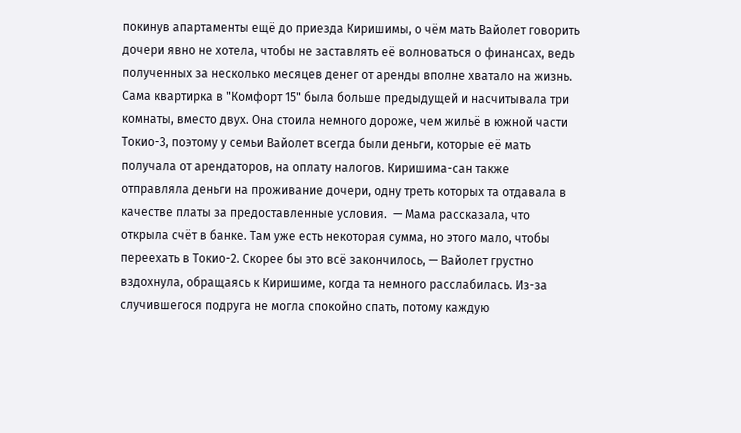покинув апартаменты ещё до приезда Киришимы, о чём мать Вайолет говорить дочери явно не хотела, чтобы не заставлять её волноваться о финансах, ведь полученных за несколько месяцев денег от аренды вполне хватало на жизнь.  Сама квартирка в "Комфорт 15" была больше предыдущей и насчитывала три комнаты, вместо двух. Она стоила немного дороже, чем жильё в южной части Токио-3, поэтому у семьи Вайолет всегда были деньги, которые её мать получала от арендаторов, на оплату налогов. Киришима-сан также отправляла деньги на проживание дочери, одну треть которых та отдавала в качестве платы за предоставленные условия.  — Мама рассказала, что открыла счёт в банке. Там уже есть некоторая сумма, но этого мало, чтобы переехать в Токио-2. Скорее бы это всё закончилось, — Вайолет грустно вздохнула, обращаясь к Киришиме, когда та немного расслабилась. Из-за случившегося подруга не могла спокойно спать, потому каждую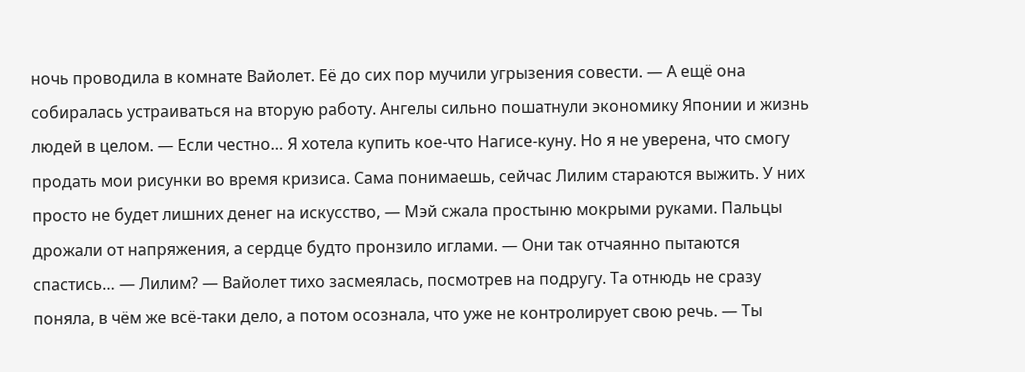ночь проводила в комнате Вайолет. Её до сих пор мучили угрызения совести. — А ещё она собиралась устраиваться на вторую работу. Ангелы сильно пошатнули экономику Японии и жизнь людей в целом. — Если честно… Я хотела купить кое-что Нагисе-куну. Но я не уверена, что смогу продать мои рисунки во время кризиса. Сама понимаешь, сейчас Лилим стараются выжить. У них просто не будет лишних денег на искусство, — Мэй сжала простыню мокрыми руками. Пальцы дрожали от напряжения, а сердце будто пронзило иглами. — Они так отчаянно пытаются спастись… — Лилим? — Вайолет тихо засмеялась, посмотрев на подругу. Та отнюдь не сразу поняла, в чём же всё-таки дело, а потом осознала, что уже не контролирует свою речь. — Ты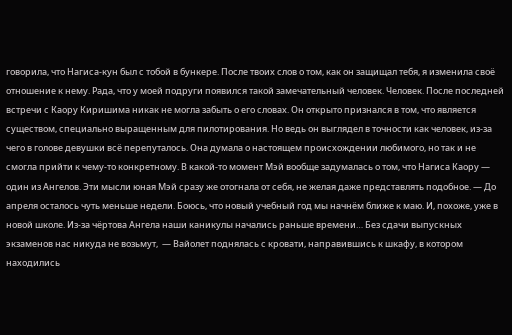говорила, что Нагиса-кун был с тобой в бункере. После твоих слов о том, как он защищал тебя, я изменила своё отношение к нему. Рада, что у моей подруги появился такой замечательный человек. Человек. После последней встречи с Каору Киришима никак не могла забыть о его словах. Он открыто признался в том, что является существом, специально выращенным для пилотирования. Но ведь он выглядел в точности как человек, из-за чего в голове девушки всё перепуталось. Она думала о настоящем происхождении любимого, но так и не смогла прийти к чему-то конкретному. В какой-то момент Мэй вообще задумалась о том, что Нагиса Каору — один из Ангелов. Эти мысли юная Мэй сразу же отогнала от себя, не желая даже представлять подобное. — До апреля осталось чуть меньше недели. Боюсь, что новый учебный год мы начнём ближе к маю. И, похоже, уже в новой школе. Из-за чёртова Ангела наши каникулы начались раньше времени… Без сдачи выпускных экзаменов нас никуда не возьмут,  — Вайолет поднялась с кровати, направившись к шкафу, в котором находились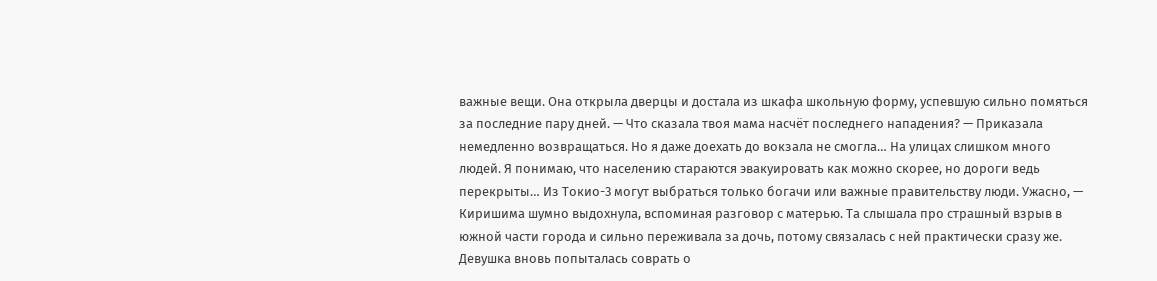важные вещи. Она открыла дверцы и достала из шкафа школьную форму, успевшую сильно помяться за последние пару дней. — Что сказала твоя мама насчёт последнего нападения? — Приказала немедленно возвращаться. Но я даже доехать до вокзала не смогла… На улицах слишком много людей. Я понимаю, что населению стараются эвакуировать как можно скорее, но дороги ведь перекрыты… Из Токио-3 могут выбраться только богачи или важные правительству люди. Ужасно, — Киришима шумно выдохнула, вспоминая разговор с матерью. Та слышала про страшный взрыв в южной части города и сильно переживала за дочь, потому связалась с ней практически сразу же. Девушка вновь попыталась соврать о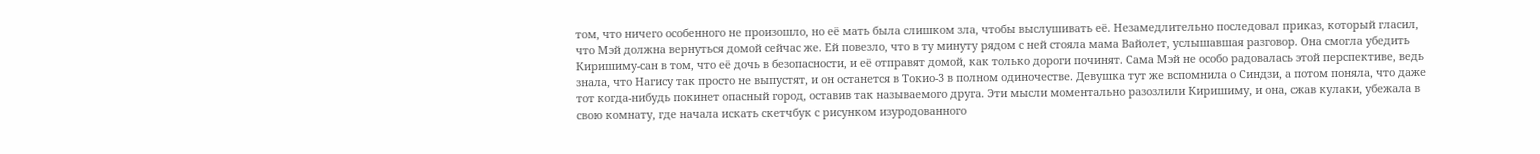том, что ничего особенного не произошло, но её мать была слишком зла, чтобы выслушивать её. Незамедлительно последовал приказ, который гласил, что Мэй должна вернуться домой сейчас же. Ей повезло, что в ту минуту рядом с ней стояла мама Вайолет, услышавшая разговор. Она смогла убедить Киришиму-сан в том, что её дочь в безопасности, и её отправят домой, как только дороги починят. Сама Мэй не особо радовалась этой перспективе, ведь знала, что Нагису так просто не выпустят, и он останется в Токио-3 в полном одиночестве. Девушка тут же вспомнила о Синдзи, а потом поняла, что даже тот когда-нибудь покинет опасный город, оставив так называемого друга. Эти мысли моментально разозлили Киришиму, и она, сжав кулаки, убежала в свою комнату, где начала искать скетчбук с рисунком изуродованного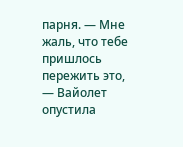парня. — Мне жаль, что тебе пришлось пережить это, — Вайолет опустила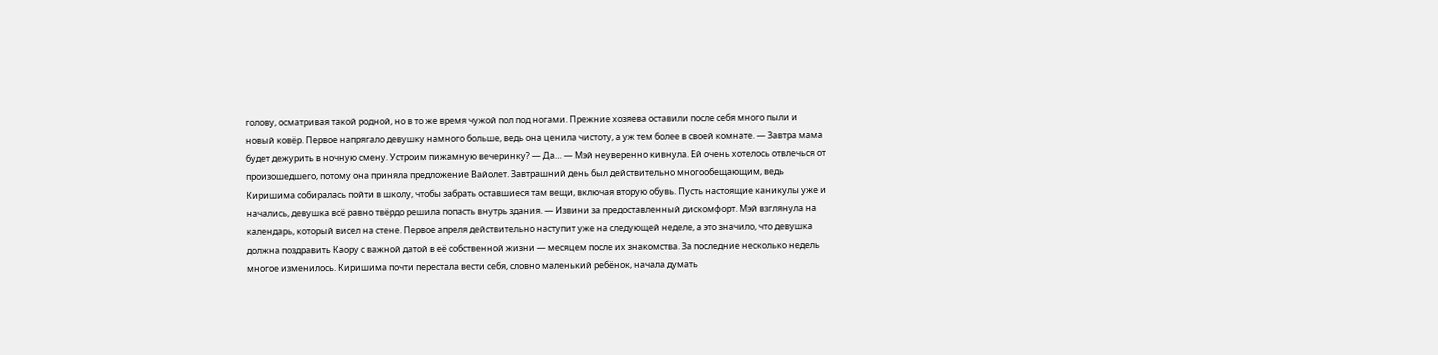голову, осматривая такой родной, но в то же время чужой пол под ногами. Прежние хозяева оставили после себя много пыли и новый ковёр. Первое напрягало девушку намного больше, ведь она ценила чистоту, а уж тем более в своей комнате. — Завтра мама будет дежурить в ночную смену. Устроим пижамную вечеринку? — Да… — Мэй неуверенно кивнула. Ей очень хотелось отвлечься от произошедшего, потому она приняла предложение Вайолет. Завтрашний день был действительно многообещающим, ведь Киришима собиралась пойти в школу, чтобы забрать оставшиеся там вещи, включая вторую обувь. Пусть настоящие каникулы уже и начались, девушка всё равно твёрдо решила попасть внутрь здания. — Извини за предоставленный дискомфорт. Мэй взглянула на календарь, который висел на стене. Первое апреля действительно наступит уже на следующей неделе, а это значило, что девушка должна поздравить Каору с важной датой в её собственной жизни — месяцем после их знакомства. За последние несколько недель многое изменилось. Киришима почти перестала вести себя, словно маленький ребёнок, начала думать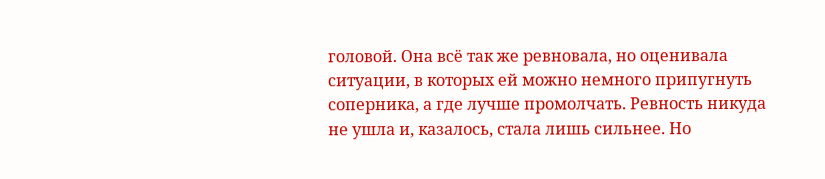головой. Она всё так же ревновала, но оценивала ситуации, в которых ей можно немного припугнуть соперника, а где лучше промолчать. Ревность никуда не ушла и, казалось, стала лишь сильнее. Но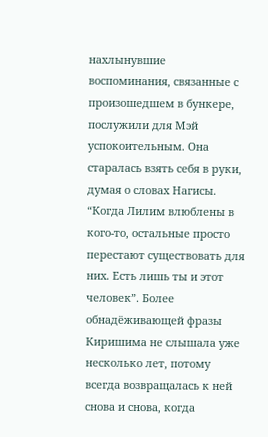нахлынувшие воспоминания, связанные с произошедшем в бункере, послужили для Мэй успокоительным. Она старалась взять себя в руки, думая о словах Нагисы. “Когда Лилим влюблены в кого-то, остальные просто перестают существовать для них. Есть лишь ты и этот человек”. Более обнадёживающей фразы Киришима не слышала уже несколько лет, потому всегда возвращалась к ней снова и снова, когда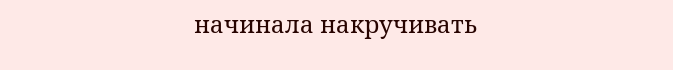начинала накручивать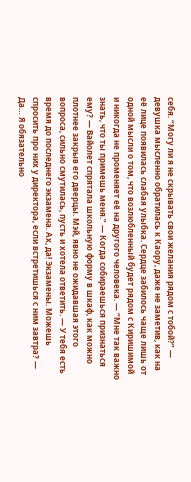себя. “Могу ли я не скрывать свои желания рядом с тобой?” — девушка мысленно обратилась к Каору, даже не заметив, как на её лице появилась слабая улыбка. Сердце забилось чаще лишь от одной мысли о том, что возлюбленный будет рядом с Киришимой и никогда не променяет её на другого человека. — “Мне так важно знать, что ты примешь меня.” — Когда собираешься признаться ему? — Вайолет спрятала школьную форму в шкаф, как можно плотнее закрыв его дверцы. Мэй, явно не ожидавшая этого вопроса, сильно смутилась, пусть и хотела ответить. — У тебя есть время до последнего экзамена. Ах, да! Экзамены. Можешь спросить про них у директора, если встретишься с ним завтра? — Да… Я обязательно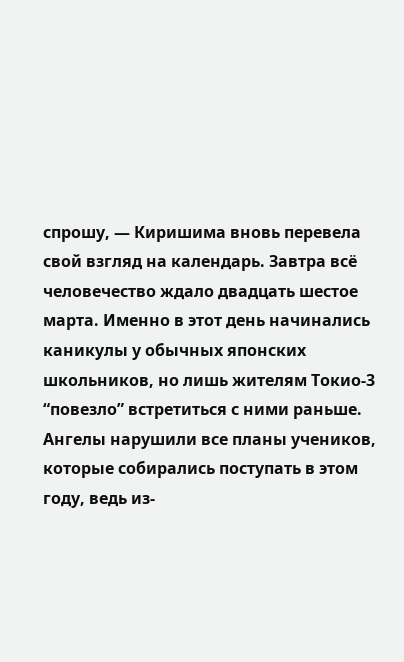спрошу, — Киришима вновь перевела свой взгляд на календарь. Завтра всё человечество ждало двадцать шестое марта. Именно в этот день начинались каникулы у обычных японских школьников, но лишь жителям Токио-3 “повезло” встретиться с ними раньше. Ангелы нарушили все планы учеников, которые собирались поступать в этом году, ведь из-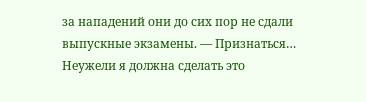за нападений они до сих пор не сдали выпускные экзамены. — Признаться… Неужели я должна сделать это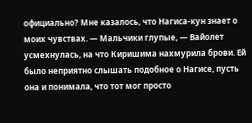официально? Мне казалось, что Нагиса-кун знает о моих чувствах. — Мальчики глупые, — Вайолет усмехнулась, на что Киришима нахмурила брови. Ей было неприятно слышать подобное о Нагисе, пусть она и понимала, что тот мог просто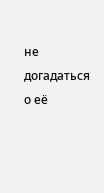не догадаться о её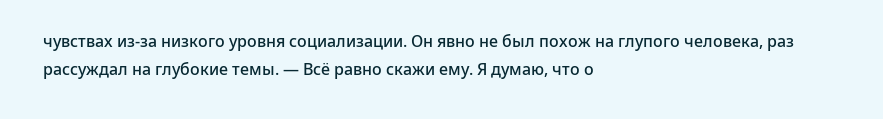чувствах из-за низкого уровня социализации. Он явно не был похож на глупого человека, раз рассуждал на глубокие темы. — Всё равно скажи ему. Я думаю, что о